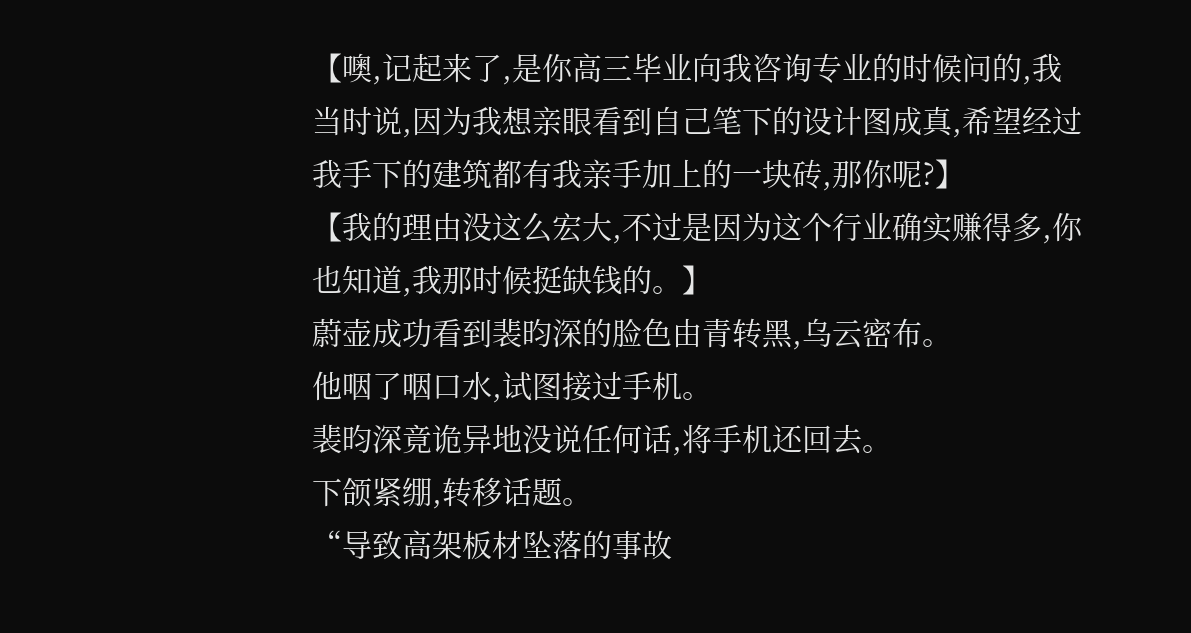【噢,记起来了,是你高三毕业向我咨询专业的时候问的,我当时说,因为我想亲眼看到自己笔下的设计图成真,希望经过我手下的建筑都有我亲手加上的一块砖,那你呢?】
【我的理由没这么宏大,不过是因为这个行业确实赚得多,你也知道,我那时候挺缺钱的。】
蔚壶成功看到裴昀深的脸色由青转黑,乌云密布。
他咽了咽口水,试图接过手机。
裴昀深竟诡异地没说任何话,将手机还回去。
下颌紧绷,转移话题。
“导致高架板材坠落的事故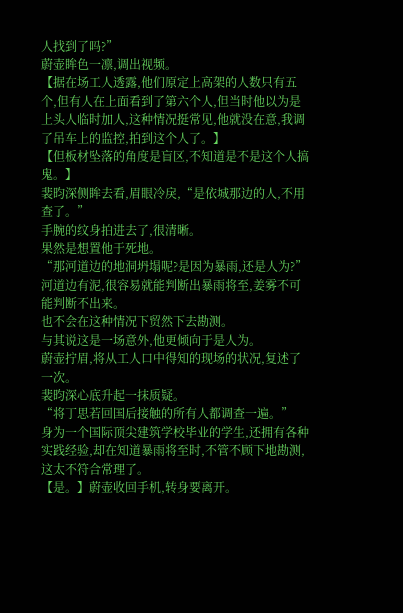人找到了吗?”
蔚壶眸色一凛,调出视频。
【据在场工人透露,他们原定上高架的人数只有五个,但有人在上面看到了第六个人,但当时他以为是上头人临时加人,这种情况挺常见,他就没在意,我调了吊车上的监控,拍到这个人了。】
【但板材坠落的角度是盲区,不知道是不是这个人搞鬼。】
裴昀深侧眸去看,眉眼冷戾,“是依城那边的人,不用查了。”
手腕的纹身拍进去了,很清晰。
果然是想置他于死地。
“那河道边的地洞坍塌呢?是因为暴雨,还是人为?”
河道边有泥,很容易就能判断出暴雨将至,姜雾不可能判断不出来。
也不会在这种情况下贸然下去勘测。
与其说这是一场意外,他更倾向于是人为。
蔚壶拧眉,将从工人口中得知的现场的状况,复述了一次。
裴昀深心底升起一抹质疑。
“将丁思若回国后接触的所有人都调查一遍。”
身为一个国际顶尖建筑学校毕业的学生,还拥有各种实践经验,却在知道暴雨将至时,不管不顾下地勘测,这太不符合常理了。
【是。】蔚壶收回手机,转身要离开。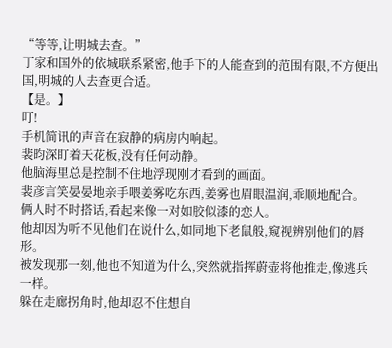“等等,让明城去查。”
丁家和国外的依城联系紧密,他手下的人能查到的范围有限,不方便出国,明城的人去查更合适。
【是。】
叮!
手机简讯的声音在寂静的病房内响起。
裴昀深盯着天花板,没有任何动静。
他脑海里总是控制不住地浮现刚才看到的画面。
裴彦言笑晏晏地亲手喂姜雾吃东西,姜雾也眉眼温润,乖顺地配合。
俩人时不时搭话,看起来像一对如胶似漆的恋人。
他却因为听不见他们在说什么,如同地下老鼠般,窥视辨别他们的唇形。
被发现那一刻,他也不知道为什么,突然就指挥蔚壶将他推走,像逃兵一样。
躲在走廊拐角时,他却忍不住想自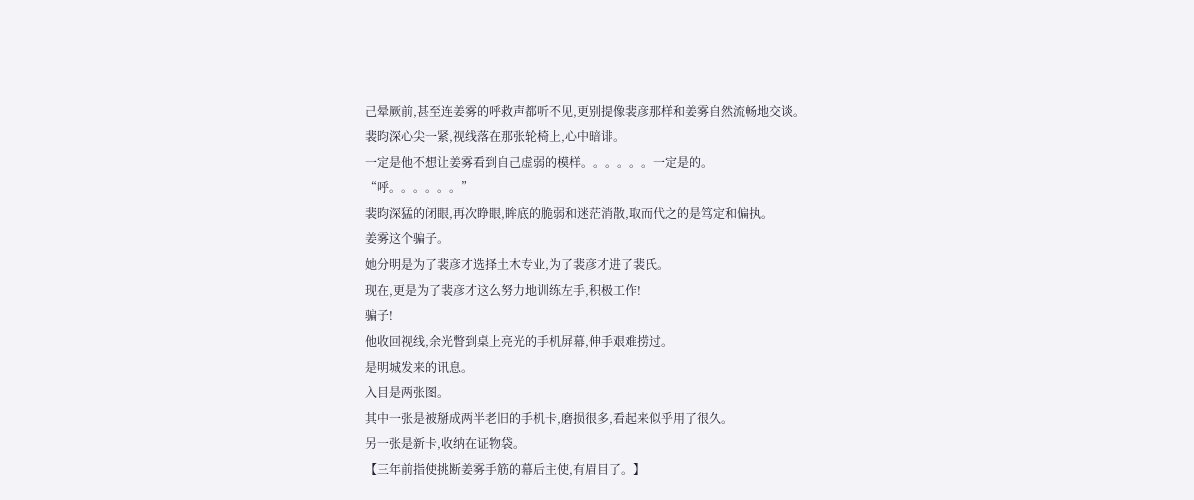己晕厥前,甚至连姜雾的呼救声都听不见,更别提像裴彦那样和姜雾自然流畅地交谈。
裴昀深心尖一紧,视线落在那张轮椅上,心中暗诽。
一定是他不想让姜雾看到自己虚弱的模样。。。。。。一定是的。
“呼。。。。。。”
裴昀深猛的闭眼,再次睁眼,眸底的脆弱和迷茫消散,取而代之的是笃定和偏执。
姜雾这个骗子。
她分明是为了裴彦才选择土木专业,为了裴彦才进了裴氏。
现在,更是为了裴彦才这么努力地训练左手,积极工作!
骗子!
他收回视线,余光瞥到桌上亮光的手机屏幕,伸手艰难捞过。
是明城发来的讯息。
入目是两张图。
其中一张是被掰成两半老旧的手机卡,磨损很多,看起来似乎用了很久。
另一张是新卡,收纳在证物袋。
【三年前指使挑断姜雾手筋的幕后主使,有眉目了。】